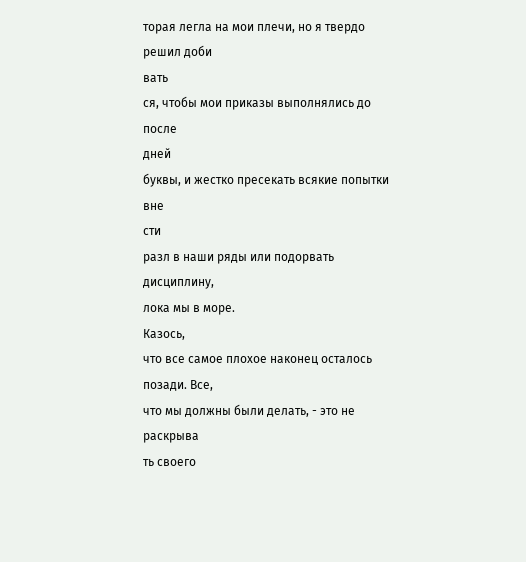торая легла на мои плечи, но я твердо решил доби
вать
ся, чтобы мои приказы выполнялись до после
дней
буквы, и жестко пресекать всякие попытки вне
сти
разл в наши ряды или подорвать дисциплину,
лока мы в море.
Казось,
что все самое плохое наконец осталось
позади. Все,
что мы должны были делать, - это не
раскрыва
ть своего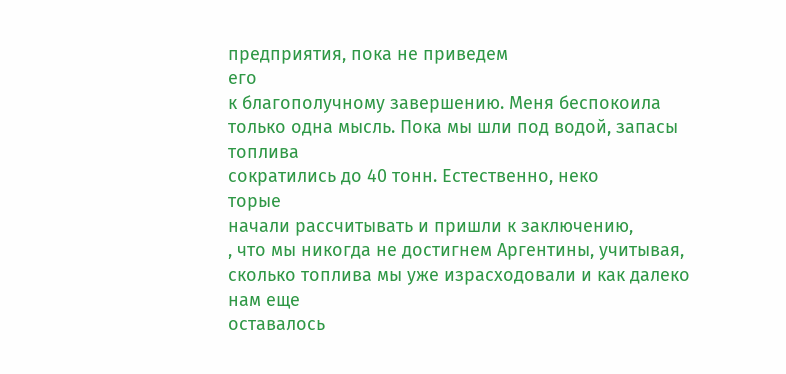предприятия, пока не приведем
его
к благополучному завершению. Меня беспокоила
только одна мысль. Пока мы шли под водой, запасы
топлива
сократились до 40 тонн. Естественно, неко
торые
начали рассчитывать и пришли к заключению,
, что мы никогда не достигнем Аргентины, учитывая,
сколько топлива мы уже израсходовали и как далеко
нам еще
оставалось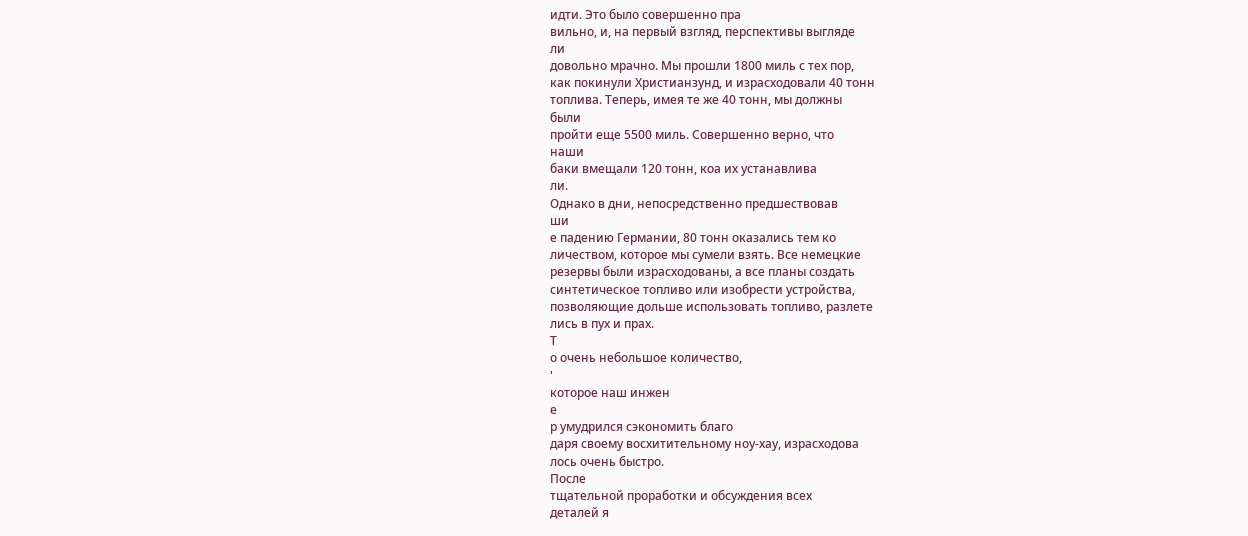идти. Это было совершенно пра
вильно, и, на первый взгляд, перспективы выгляде
ли
довольно мрачно. Мы прошли 1800 миль с тех пор,
как покинули Христианзунд, и израсходовали 40 тонн
топлива. Теперь, имея те же 40 тонн, мы должны
были
пройти еще 5500 миль. Совершенно верно, что
наши
баки вмещали 120 тонн, коа их устанавлива
ли.
Однако в дни, непосредственно предшествовав
ши
е падению Германии, 80 тонн оказались тем ко
личеством, которое мы сумели взять. Все немецкие
резервы были израсходованы, а все планы создать
синтетическое топливо или изобрести устройства,
позволяющие дольше использовать топливо, разлете
лись в пух и прах.
Т
о очень небольшое количество,
'
которое наш инжен
е
р умудрился сэкономить благо
даря своему восхитительному ноу-хау, израсходова
лось очень быстро.
После
тщательной проработки и обсуждения всех
деталей я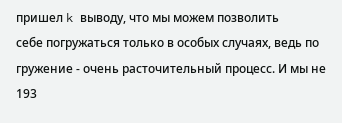пришел k выводу, что мы можем позволить
себе погружаться только в особых случаях, ведь по
гружение - очень расточительный процесс. И мы не
193